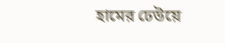হামের ঢেউয়ে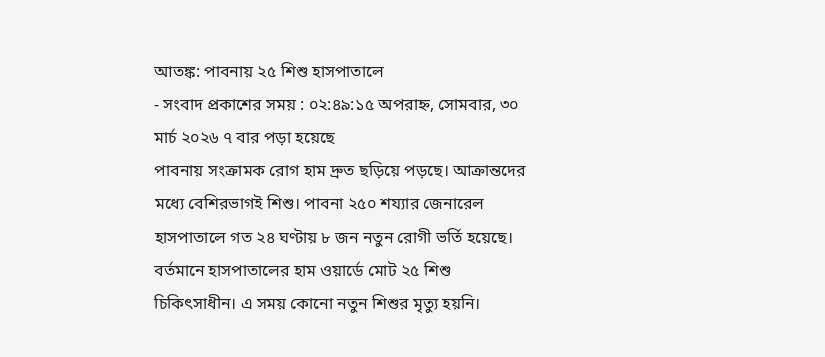আতঙ্ক: পাবনায় ২৫ শিশু হাসপাতালে
- সংবাদ প্রকাশের সময় : ০২:৪৯:১৫ অপরাহ্ন, সোমবার, ৩০ মার্চ ২০২৬ ৭ বার পড়া হয়েছে
পাবনায় সংক্রামক রোগ হাম দ্রুত ছড়িয়ে পড়ছে। আক্রান্তদের মধ্যে বেশিরভাগই শিশু। পাবনা ২৫০ শয্যার জেনারেল হাসপাতালে গত ২৪ ঘণ্টায় ৮ জন নতুন রোগী ভর্তি হয়েছে। বর্তমানে হাসপাতালের হাম ওয়ার্ডে মোট ২৫ শিশু চিকিৎসাধীন। এ সময় কোনো নতুন শিশুর মৃত্যু হয়নি।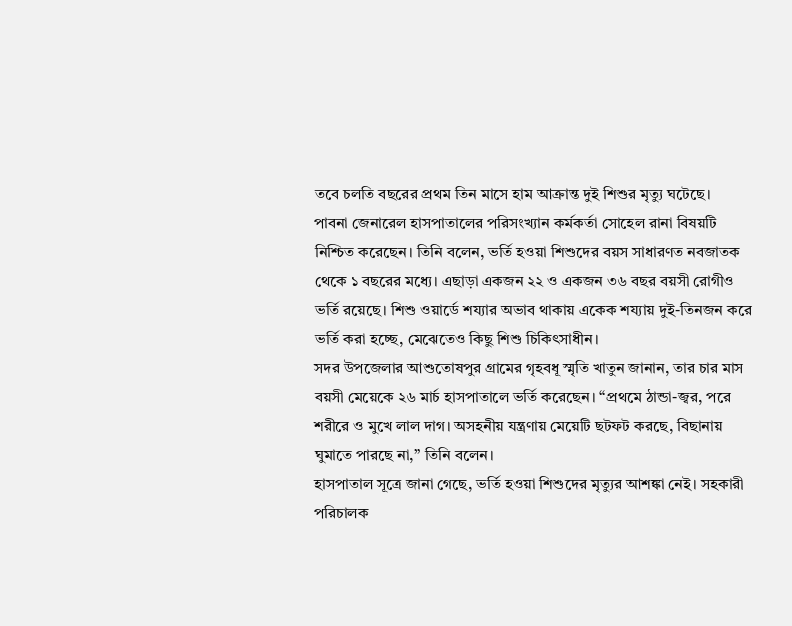তবে চলতি বছরের প্রথম তিন মাসে হাম আক্রান্ত দুই শিশুর মৃত্যু ঘটেছে।
পাবনা জেনারেল হাসপাতালের পরিসংখ্যান কর্মকর্তা সোহেল রানা বিষয়টি নিশ্চিত করেছেন। তিনি বলেন, ভর্তি হওয়া শিশুদের বয়স সাধারণত নবজাতক থেকে ১ বছরের মধ্যে। এছাড়া একজন ২২ ও একজন ৩৬ বছর বয়সী রোগীও ভর্তি রয়েছে। শিশু ওয়ার্ডে শয্যার অভাব থাকায় একেক শয্যায় দুই-তিনজন করে ভর্তি করা হচ্ছে, মেঝেতেও কিছু শিশু চিকিৎসাধীন।
সদর উপজেলার আশুতোষপুর গ্রামের গৃহবধূ স্মৃতি খাতুন জানান, তার চার মাস বয়সী মেয়েকে ২৬ মার্চ হাসপাতালে ভর্তি করেছেন। “প্রথমে ঠান্ডা-জ্বর, পরে শরীরে ও মুখে লাল দাগ। অসহনীয় যন্ত্রণায় মেয়েটি ছটফট করছে, বিছানায় ঘুমাতে পারছে না,” তিনি বলেন।
হাসপাতাল সূত্রে জানা গেছে, ভর্তি হওয়া শিশুদের মৃত্যুর আশঙ্কা নেই। সহকারী পরিচালক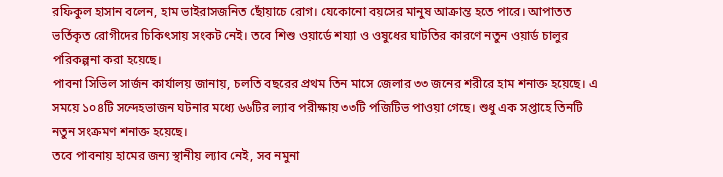রফিকুল হাসান বলেন, হাম ভাইরাসজনিত ছোঁয়াচে রোগ। যেকোনো বয়সের মানুষ আক্রান্ত হতে পারে। আপাতত ভর্তিকৃত রোগীদের চিকিৎসায় সংকট নেই। তবে শিশু ওয়ার্ডে শয্যা ও ওষুধের ঘাটতির কারণে নতুন ওয়ার্ড চালুর পরিকল্পনা করা হয়েছে।
পাবনা সিভিল সার্জন কার্যালয় জানায়, চলতি বছরের প্রথম তিন মাসে জেলার ৩৩ জনের শরীরে হাম শনাক্ত হয়েছে। এ সময়ে ১০৪টি সন্দেহভাজন ঘটনার মধ্যে ৬৬টির ল্যাব পরীক্ষায় ৩৩টি পজিটিভ পাওয়া গেছে। শুধু এক সপ্তাহে তিনটি নতুন সংক্রমণ শনাক্ত হয়েছে।
তবে পাবনায় হামের জন্য স্থানীয় ল্যাব নেই, সব নমুনা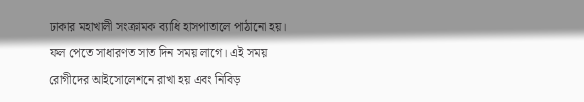ঢাকার মহাখালী সংক্রামক ব্যাধি হাসপাতালে পাঠানো হয়। ফল পেতে সাধারণত সাত দিন সময় লাগে। এই সময় রোগীদের আইসোলেশনে রাখা হয় এবং নিবিড়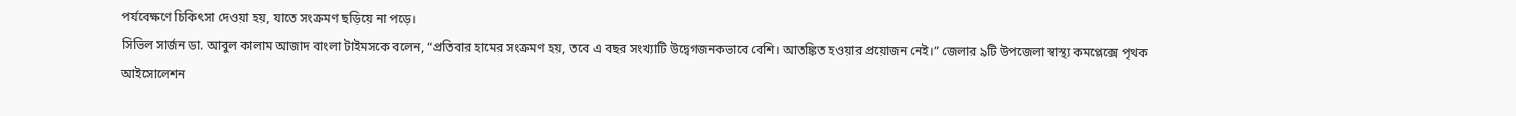পর্যবেক্ষণে চিকিৎসা দেওয়া হয়, যাতে সংক্রমণ ছড়িয়ে না পড়ে।
সিভিল সার্জন ডা. আবুল কালাম আজাদ বাংলা টাইমসকে বলেন, “প্রতিবার হামের সংক্রমণ হয়, তবে এ বছর সংখ্যাটি উদ্বেগজনকভাবে বেশি। আতঙ্কিত হওয়ার প্রয়োজন নেই।” জেলার ৯টি উপজেলা স্বাস্থ্য কমপ্লেক্সে পৃথক আইসোলেশন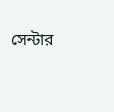সেন্টার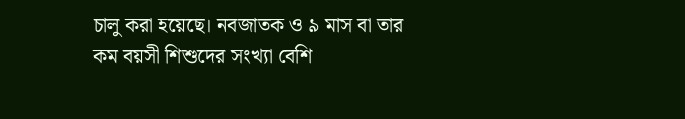চালু করা হয়েছে। নবজাতক ও ৯ মাস বা তার কম বয়সী শিশুদের সংখ্যা বেশি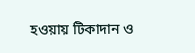হওয়ায় টিকাদান ও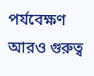পর্যবেক্ষণ আরও গুরুত্ব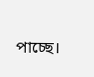পাচ্ছে।